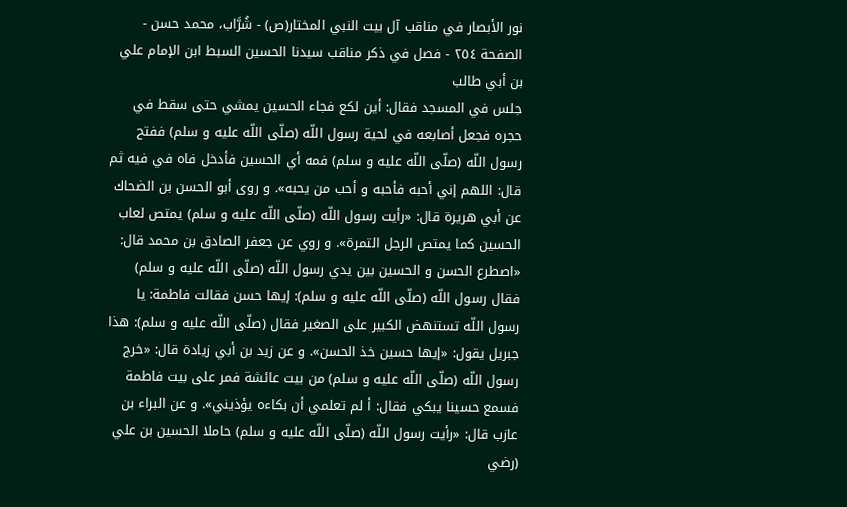نور الأبصار في مناقب آل بيت النبي المختار(ص) - شُرَّاب، محمد حسن - الصفحة ٢٥٤ - فصل في ذكر مناقب سيدنا الحسين السبط ابن الإمام علي بن أبي طالب
جلس في المسجد فقال: أين لكع فجاء الحسين يمشي حتى سقط في حجره فجعل أصابعه في لحية رسول اللّه (صلّى اللّه عليه و سلم) ففتح رسول اللّه (صلّى اللّه عليه و سلم) فمه أي الحسين فأدخل فاه في فيه ثم قال: اللهم إني أحبه فأحبه و أحب من يحبه». و روى أبو الحسن بن الضحاك عن أبي هريرة قال: «رأيت رسول اللّه (صلّى اللّه عليه و سلم) يمتص لعاب الحسين كما يمتص الرجل التمرة». و روي عن جعفر الصادق بن محمد قال:
«اصطرع الحسن و الحسين بين يدي رسول اللّه (صلّى اللّه عليه و سلم) فقال رسول اللّه (صلّى اللّه عليه و سلم): إيها حسن فقالت فاطمة: يا رسول اللّه تستنهض الكبير على الصغير فقال (صلّى اللّه عليه و سلم): هذا جبريل يقول: «إيها حسين خذ الحسن». و عن زيد بن أبي زيادة قال: «خرج رسول اللّه (صلّى اللّه عليه و سلم) من بيت عائشة فمر على بيت فاطمة فسمع حسينا يبكي فقال: أ لم تعلمي أن بكاءه يؤذيني». و عن البراء بن عازب قال: «رأيت رسول اللّه (صلّى اللّه عليه و سلم) حاملا الحسين بن علي (رضي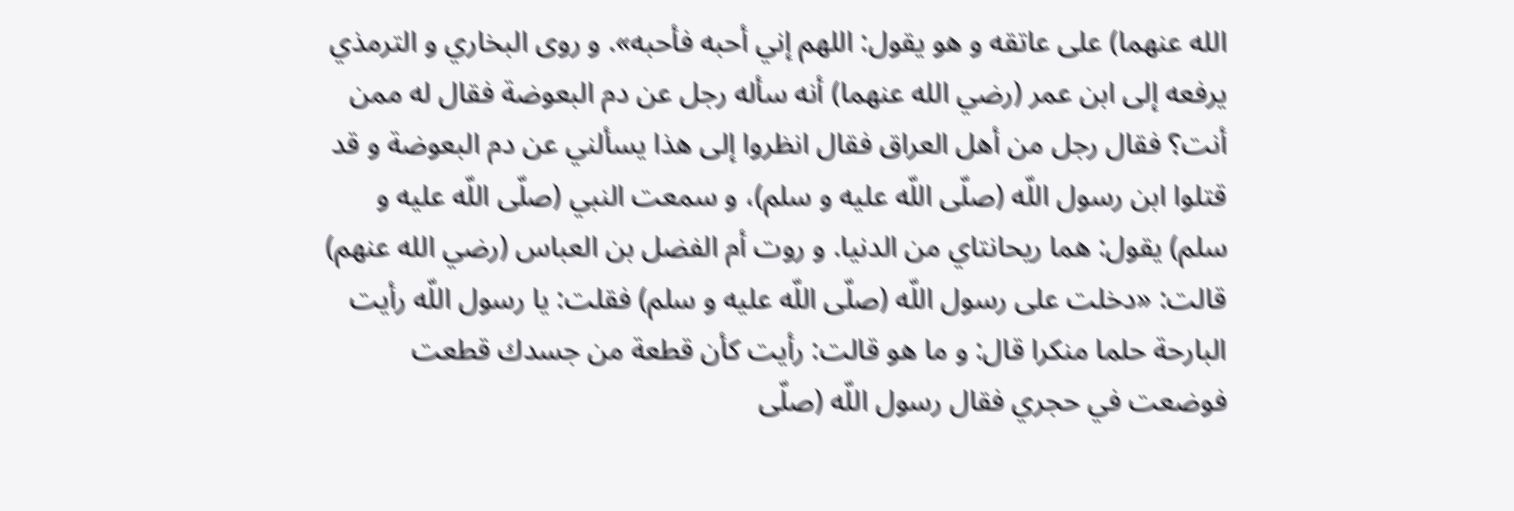الله عنهما) على عاتقه و هو يقول: اللهم إني أحبه فأحبه». و روى البخاري و الترمذي يرفعه إلى ابن عمر (رضي الله عنهما) أنه سأله رجل عن دم البعوضة فقال له ممن أنت؟ فقال رجل من أهل العراق فقال انظروا إلى هذا يسألني عن دم البعوضة و قد قتلوا ابن رسول اللّه (صلّى اللّه عليه و سلم)، و سمعت النبي (صلّى اللّه عليه و سلم) يقول: هما ريحانتاي من الدنيا. و روت أم الفضل بن العباس (رضي الله عنهم) قالت: «دخلت على رسول اللّه (صلّى اللّه عليه و سلم) فقلت: يا رسول اللّه رأيت البارحة حلما منكرا قال: و ما هو قالت: رأيت كأن قطعة من جسدك قطعت فوضعت في حجري فقال رسول اللّه (صلّى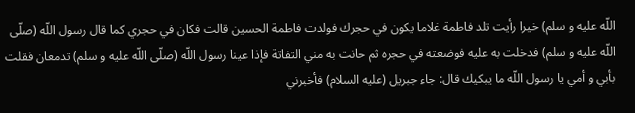اللّه عليه و سلم) خيرا رأيت تلد فاطمة غلاما يكون في حجرك فولدت فاطمة الحسين قالت فكان في حجري كما قال رسول اللّه (صلّى اللّه عليه و سلم) فدخلت به عليه فوضعته في حجره ثم حانت به مني التفاتة فإذا عينا رسول اللّه (صلّى اللّه عليه و سلم) تدمعان فقلت بأبي و أمي يا رسول اللّه ما يبكيك قال: جاء جبريل (عليه السلام) فأخبرني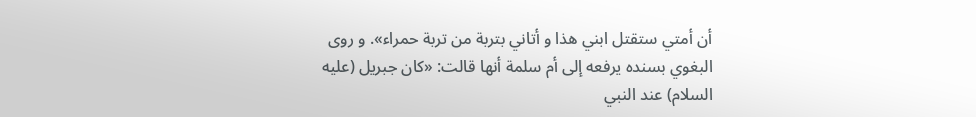أن أمتي ستقتل ابني هذا و أتاني بتربة من تربة حمراء». و روى البغوي بسنده يرفعه إلى أم سلمة أنها قالت: «كان جبريل (عليه السلام) عند النبي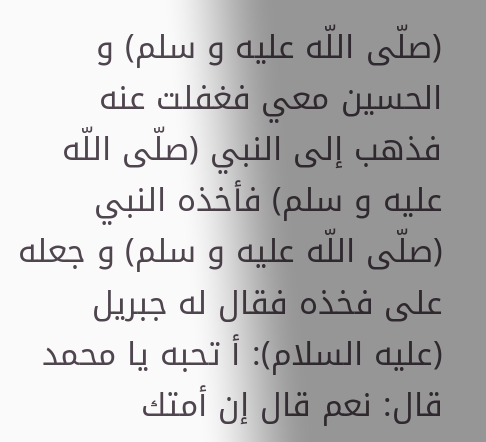(صلّى اللّه عليه و سلم) و الحسين معي فغفلت عنه فذهب إلى النبي (صلّى اللّه عليه و سلم) فأخذه النبي (صلّى اللّه عليه و سلم) و جعله على فخذه فقال له جبريل (عليه السلام): أ تحبه يا محمد قال: نعم قال إن أمتك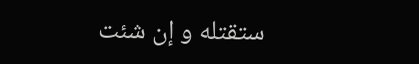ستقتله و إن شئت